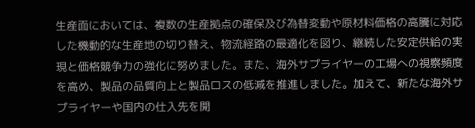生産面においては、複数の生産拠点の確保及び為替変動や原材料価格の高騰に対応した機動的な生産地の切り替え、物流経路の最適化を図り、継続した安定供給の実現と価格競争力の強化に努めました。また、海外サプライヤーの工場への視察頻度を高め、製品の品質向上と製品ロスの低減を推進しました。加えて、新たな海外サプライヤーや国内の仕入先を開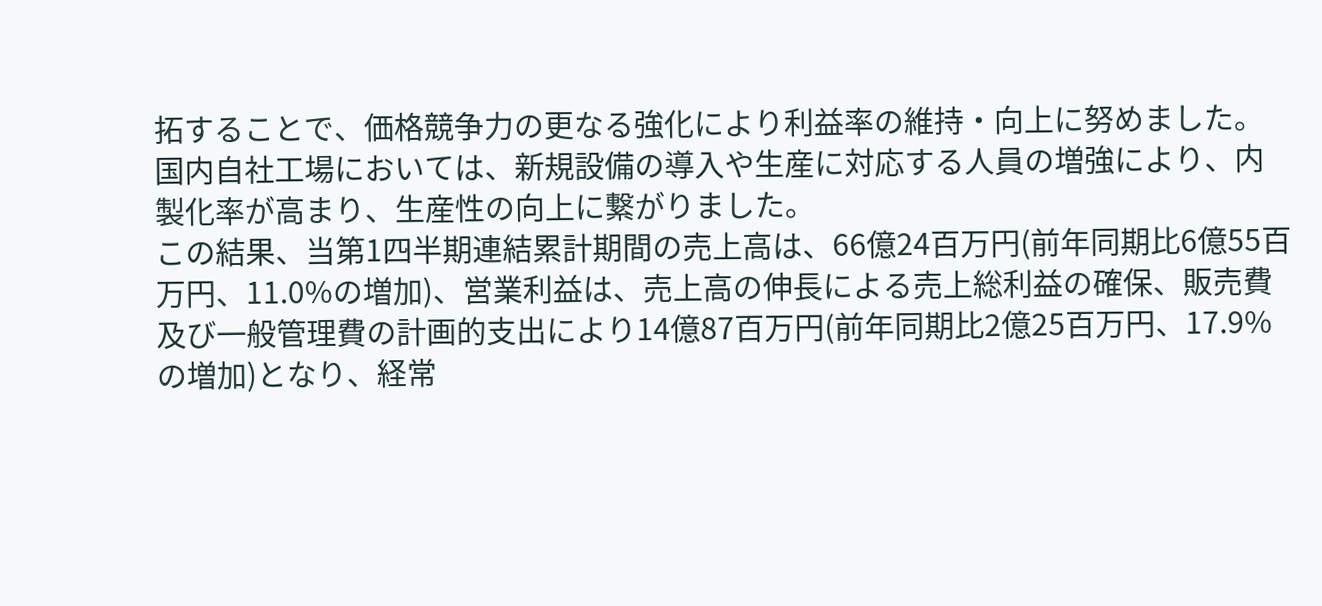拓することで、価格競争力の更なる強化により利益率の維持・向上に努めました。国内自社工場においては、新規設備の導入や生産に対応する人員の増強により、内製化率が高まり、生産性の向上に繋がりました。
この結果、当第1四半期連結累計期間の売上高は、66億24百万円(前年同期比6億55百万円、11.0%の増加)、営業利益は、売上高の伸長による売上総利益の確保、販売費及び一般管理費の計画的支出により14億87百万円(前年同期比2億25百万円、17.9%の増加)となり、経常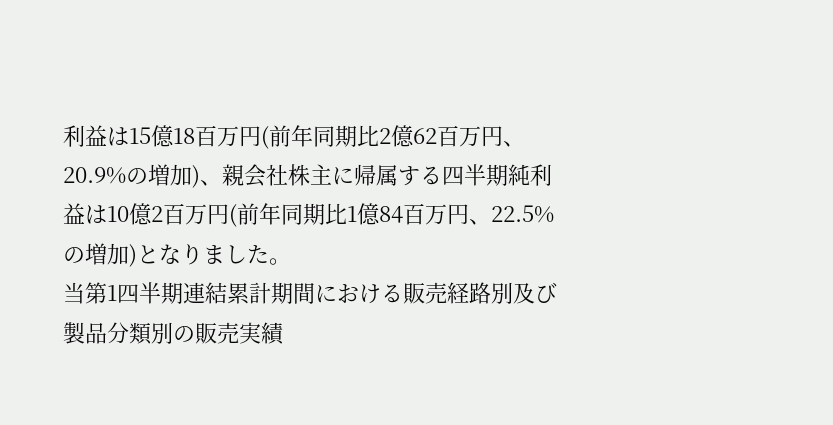利益は15億18百万円(前年同期比2億62百万円、20.9%の増加)、親会社株主に帰属する四半期純利益は10億2百万円(前年同期比1億84百万円、22.5%の増加)となりました。
当第1四半期連結累計期間における販売経路別及び製品分類別の販売実績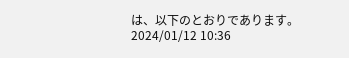は、以下のとおりであります。
2024/01/12 10:36